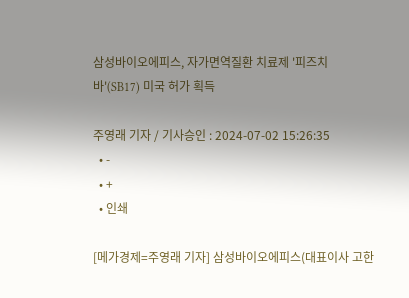삼성바이오에피스, 자가면역질환 치료제 '피즈치바'(SB17) 미국 허가 획득

주영래 기자 / 기사승인 : 2024-07-02 15:26:35
  • -
  • +
  • 인쇄

[메가경제=주영래 기자] 삼성바이오에피스(대표이사 고한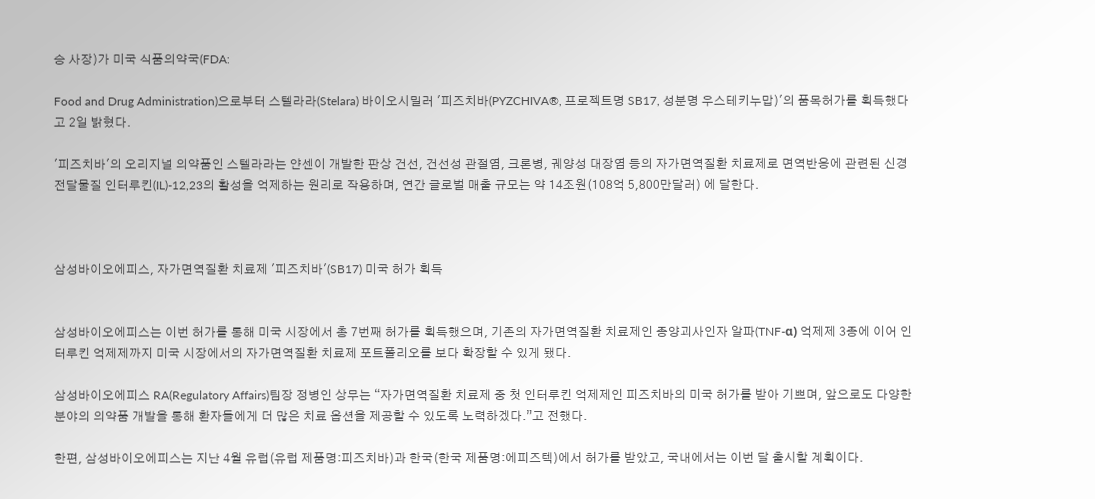승 사장)가 미국 식품의약국(FDA:

Food and Drug Administration)으로부터 스텔라라(Stelara) 바이오시밀러 '피즈치바(PYZCHIVA®, 프로젝트명 SB17, 성분명 우스테키누맙)'의 품목허가를 획득했다고 2일 밝혔다.

'피즈치바'의 오리지널 의약품인 스텔라라는 얀센이 개발한 판상 건선, 건선성 관절염, 크론병, 궤양성 대장염 등의 자가면역질환 치료제로 면역반응에 관련된 신경 전달물질 인터루킨(IL)-12,23의 활성을 억제하는 원리로 작용하며, 연간 글로벌 매출 규모는 약 14조원(108억 5,800만달러) 에 달한다.



삼성바이오에피스, 자가면역질환 치료제 '피즈치바'(SB17) 미국 허가 획득


삼성바이오에피스는 이번 허가를 통해 미국 시장에서 총 7번째 허가를 획득했으며, 기존의 자가면역질환 치료제인 종양괴사인자 알파(TNF-α) 억제제 3종에 이어 인터루킨 억제제까지 미국 시장에서의 자가면역질환 치료제 포트폴리오를 보다 확장할 수 있게 됐다.

삼성바이오에피스 RA(Regulatory Affairs)팀장 정병인 상무는 “자가면역질환 치료제 중 첫 인터루킨 억제제인 피즈치바의 미국 허가를 받아 기쁘며, 앞으로도 다양한 분야의 의약품 개발을 통해 환자들에게 더 많은 치료 옵션을 제공할 수 있도록 노력하겠다.”고 전했다.

한편, 삼성바이오에피스는 지난 4월 유럽(유럽 제품명:피즈치바)과 한국(한국 제품명:에피즈텍)에서 허가를 받았고, 국내에서는 이번 달 출시할 계획이다.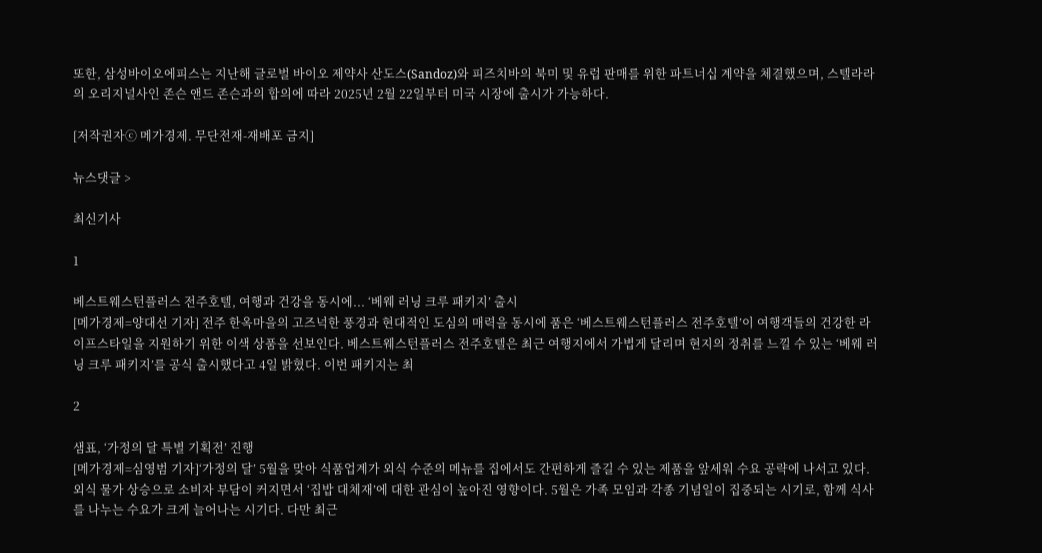또한, 삼성바이오에피스는 지난해 글로벌 바이오 제약사 산도스(Sandoz)와 피즈치바의 북미 및 유럽 판매를 위한 파트너십 계약을 체결했으며, 스텔라라의 오리지널사인 존슨 앤드 존슨과의 합의에 따라 2025년 2월 22일부터 미국 시장에 출시가 가능하다.

[저작권자ⓒ 메가경제. 무단전재-재배포 금지]

뉴스댓글 >

최신기사

1

베스트웨스턴플러스 전주호텔, 여행과 건강을 동시에... ‘베웨 러닝 크루 패키지’ 출시
[메가경제=양대선 기자] 전주 한옥마을의 고즈넉한 풍경과 현대적인 도심의 매력을 동시에 품은 ‘베스트웨스턴플러스 전주호텔’이 여행객들의 건강한 라이프스타일을 지원하기 위한 이색 상품을 선보인다. 베스트웨스턴플러스 전주호텔은 최근 여행지에서 가볍게 달리며 현지의 정취를 느낄 수 있는 ‘베웨 러닝 크루 패키지’를 공식 출시했다고 4일 밝혔다. 이번 패키지는 최

2

샘표, ‘가정의 달 특별 기획전’ 진행
[메가경제=심영범 기자]‘가정의 달’ 5월을 맞아 식품업계가 외식 수준의 메뉴를 집에서도 간편하게 즐길 수 있는 제품을 앞세워 수요 공략에 나서고 있다. 외식 물가 상승으로 소비자 부담이 커지면서 ‘집밥 대체재’에 대한 관심이 높아진 영향이다. 5월은 가족 모임과 각종 기념일이 집중되는 시기로, 함께 식사를 나누는 수요가 크게 늘어나는 시기다. 다만 최근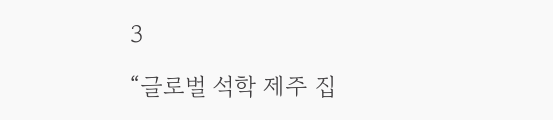3

“글로벌 석학 제주 집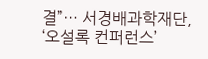결”… 서경배과학재단, ‘오설록 컨퍼런스’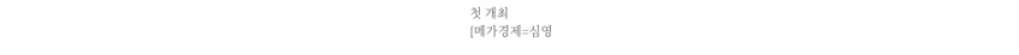첫 개최
[메가경제=심영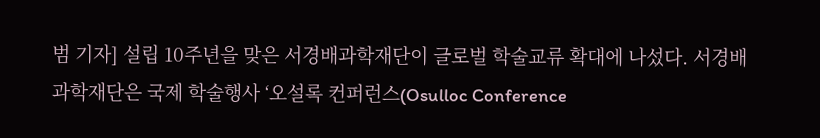범 기자] 설립 10주년을 맞은 서경배과학재단이 글로벌 학술교류 확대에 나섰다. 서경배과학재단은 국제 학술행사 ‘오설록 컨퍼런스(Osulloc Conference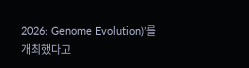2026: Genome Evolution)’를 개최했다고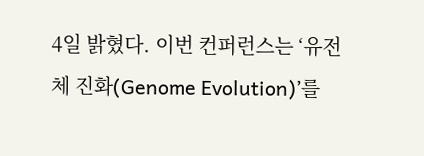4일 밝혔다. 이번 컨퍼런스는 ‘유전체 진화(Genome Evolution)’를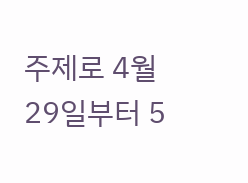주제로 4월 29일부터 5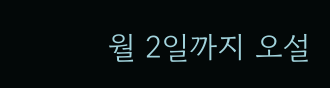월 2일까지 오설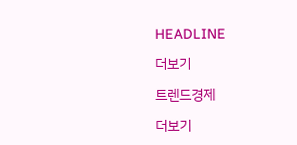HEADLINE

더보기

트렌드경제

더보기